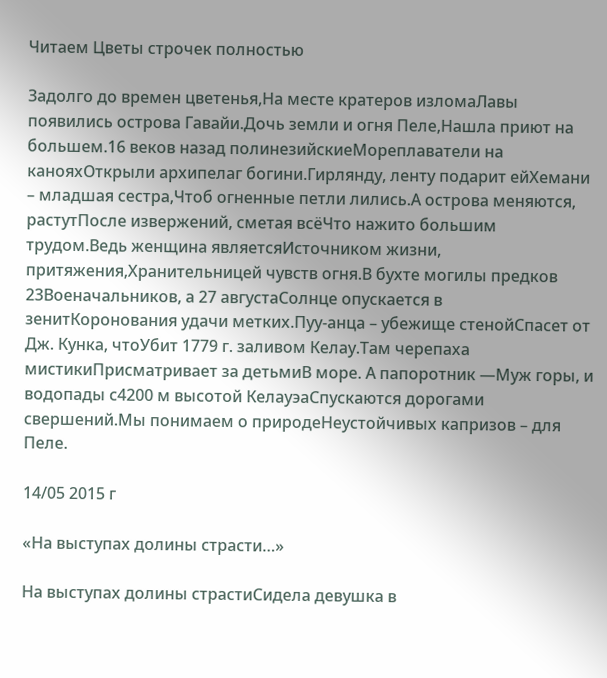Читаем Цветы строчек полностью

Задолго до времен цветенья,На месте кратеров изломаЛавы появились острова Гавайи.Дочь земли и огня Пеле,Нашла приют на большем.16 веков назад полинезийскиеМореплаватели на канояхОткрыли архипелаг богини.Гирлянду, ленту подарит ейХемани – младшая сестра,Чтоб огненные петли лились.А острова меняются, растутПосле извержений, сметая всёЧто нажито большим трудом.Ведь женщина являетсяИсточником жизни, притяжения,Хранительницей чувств огня.В бухте могилы предков 23Военачальников, а 27 августаСолнце опускается в зенитКоронования удачи метких.Пуу-анца – убежище стенойСпасет от Дж. Кунка, чтоУбит 1779 г. заливом Келау.Там черепаха мистикиПрисматривает за детьмиВ море. А папоротник —Муж горы, и водопады с4200 м высотой КелауэаСпускаются дорогами свершений.Мы понимаем о природеНеустойчивых капризов – для Пеле.

14/05 2015 г

«На выступах долины страсти…»

На выступах долины страстиСидела девушка в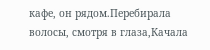кафе, он рядом.Перебирала волосы, смотря в глаза,Качала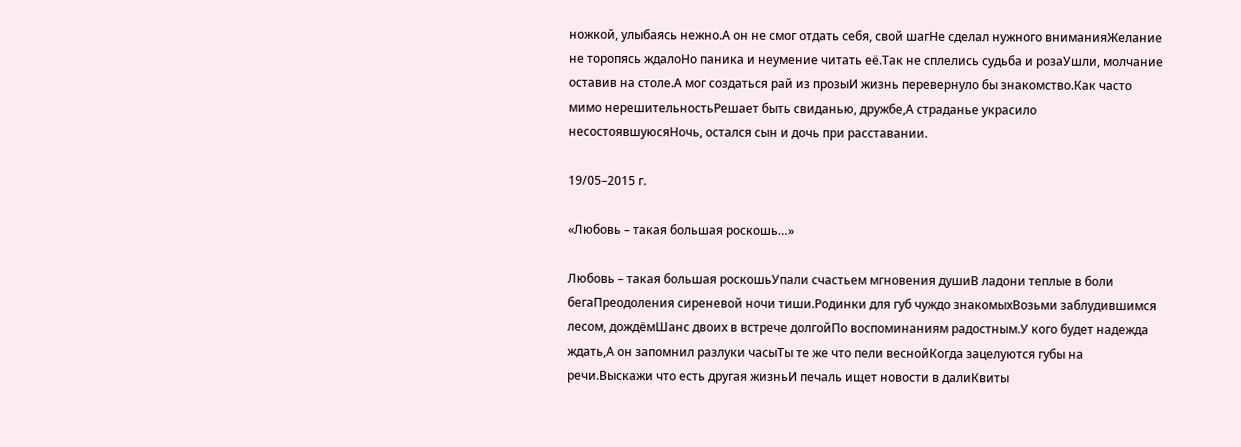ножкой, улыбаясь нежно.А он не смог отдать себя, свой шагНе сделал нужного вниманияЖелание не торопясь ждалоНо паника и неумение читать её.Так не сплелись судьба и розаУшли, молчание оставив на столе.А мог создаться рай из прозыИ жизнь перевернуло бы знакомство.Как часто мимо нерешительностьРешает быть свиданью, дружбе,А страданье украсило несостоявшуюсяНочь, остался сын и дочь при расставании.

19/05–2015 г.

«Любовь – такая большая роскошь…»

Любовь – такая большая роскошьУпали счастьем мгновения душиВ ладони теплые в боли бегаПреодоления сиреневой ночи тиши.Родинки для губ чуждо знакомыхВозьми заблудившимся лесом, дождёмШанс двоих в встрече долгойПо воспоминаниям радостным.У кого будет надежда ждать,А он запомнил разлуки часыТы те же что пели веснойКогда зацелуются губы на речи.Выскажи что есть другая жизньИ печаль ищет новости в далиКвиты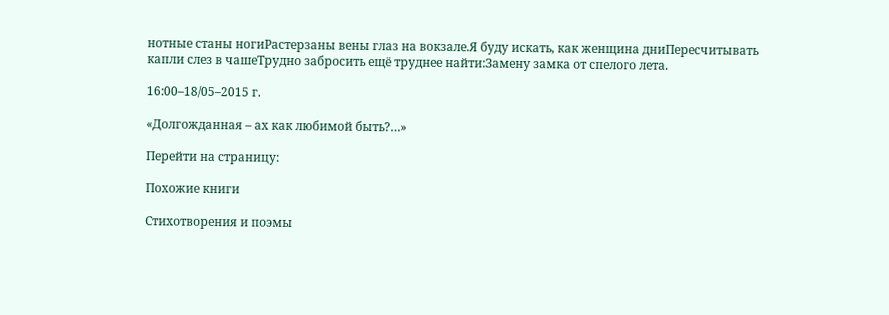нотные станы ногиРастерзаны вены глаз на вокзале.Я буду искать, как женщина дниПересчитывать капли слез в чашеТрудно забросить ещё труднее найти:Замену замка от спелого лета.

16:00–18/05–2015 г.

«Долгожданная – ах как любимой быть?…»

Перейти на страницу:

Похожие книги

Стихотворения и поэмы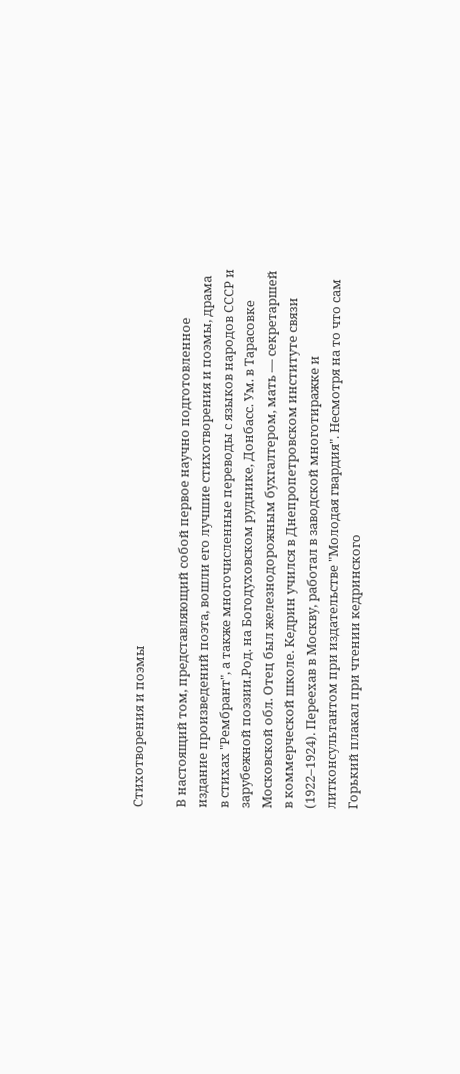Стихотворения и поэмы

В настоящий том, представляющий собой первое научно подготовленное издание произведений поэта, вошли его лучшие стихотворения и поэмы, драма в стихах "Рембрант", а также многочисленные переводы с языков народов СССР и зарубежной поэзии.Род. на Богодуховском руднике, Донбасс. Ум. в Тарасовке Московской обл. Отец был железнодорожным бухгалтером, мать — секретаршей в коммерческой школе. Кедрин учился в Днепропетровском институте связи (1922–1924). Переехав в Москву, работал в заводской многотиражке и литконсультантом при издательстве "Молодая гвардия". Несмотря на то что сам Горький плакал при чтении кедринского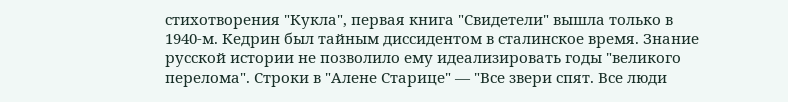стихотворения "Кукла", первая книга "Свидетели" вышла только в 1940-м. Кедрин был тайным диссидентом в сталинское время. Знание русской истории не позволило ему идеализировать годы "великого перелома". Строки в "Алене Старице" — "Все звери спят. Все люди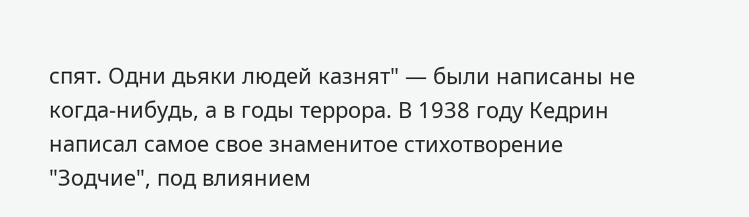спят. Одни дьяки людей казнят" — были написаны не когда-нибудь, а в годы террора. В 1938 году Кедрин написал самое свое знаменитое стихотворение "Зодчие", под влиянием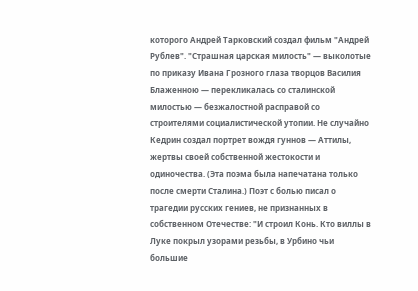которого Андрей Тарковский создал фильм "Андрей Рублев". "Страшная царская милость" — выколотые по приказу Ивана Грозного глаза творцов Василия Блаженною — перекликалась со сталинской милостью — безжалостной расправой со строителями социалистической утопии. Не случайно Кедрин создал портрет вождя гуннов — Аттилы, жертвы своей собственной жестокости и одиночества. (Эта поэма была напечатана только после смерти Сталина.) Поэт с болью писал о трагедии русских гениев, не признанных в собственном Отечестве: "И строил Конь. Кто виллы в Луке покрыл узорами резьбы, в Урбино чьи большие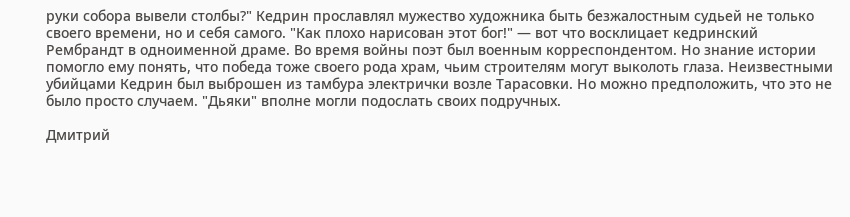руки собора вывели столбы?" Кедрин прославлял мужество художника быть безжалостным судьей не только своего времени, но и себя самого. "Как плохо нарисован этот бог!" — вот что восклицает кедринский Рембрандт в одноименной драме. Во время войны поэт был военным корреспондентом. Но знание истории помогло ему понять, что победа тоже своего рода храм, чьим строителям могут выколоть глаза. Неизвестными убийцами Кедрин был выброшен из тамбура электрички возле Тарасовки. Но можно предположить, что это не было просто случаем. "Дьяки" вполне могли подослать своих подручных.

Дмитрий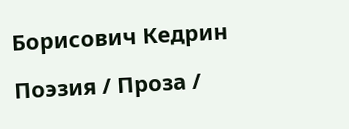Борисович Кедрин

Поэзия / Проза /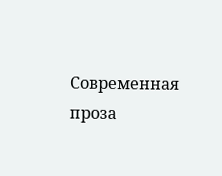Современная проза